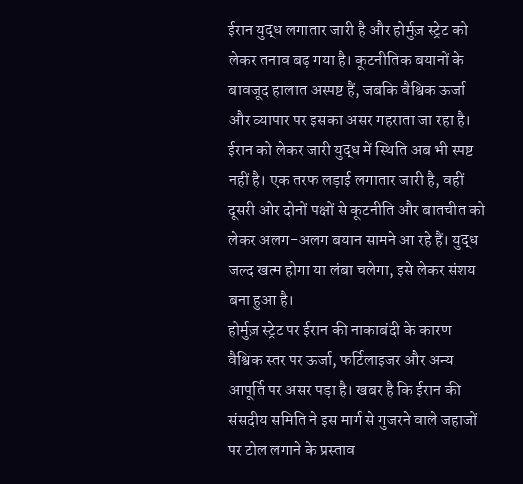ईरान युद्ध लगातार जारी है और होर्मुज़ स्ट्रेट को लेकर तनाव बढ़ गया है। कूटनीतिक बयानों के बावजूद हालात अस्पष्ट हैं, जबकि वैश्विक ऊर्जा और व्यापार पर इसका असर गहराता जा रहा है।
ईरान को लेकर जारी युद्ध में स्थिति अब भी स्पष्ट नहीं है। एक तरफ लड़ाई लगातार जारी है, वहीं दूसरी ओर दोनों पक्षों से कूटनीति और बातचीत को लेकर अलग-अलग बयान सामने आ रहे हैं। युद्ध जल्द खत्म होगा या लंबा चलेगा, इसे लेकर संशय बना हुआ है।
होर्मुज़ स्ट्रेट पर ईरान की नाकाबंदी के कारण वैश्विक स्तर पर ऊर्जा, फर्टिलाइजर और अन्य आपूर्ति पर असर पड़ा है। खबर है कि ईरान की संसदीय समिति ने इस मार्ग से गुजरने वाले जहाजों पर टोल लगाने के प्रस्ताव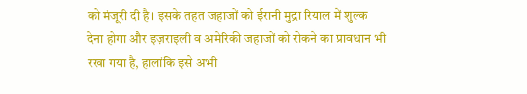को मंजूरी दी है। इसके तहत जहाजों को ईरानी मुद्रा रियाल में शुल्क देना होगा और इज़राइली व अमेरिकी जहाजों को रोकने का प्रावधान भी रखा गया है, हालांकि इसे अभी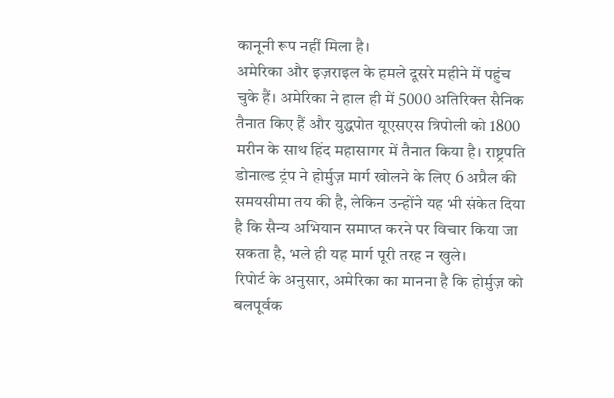कानूनी रूप नहीं मिला है।
अमेरिका और इज़राइल के हमले दूसरे महीने में पहुंच चुके हैं। अमेरिका ने हाल ही में 5000 अतिरिक्त सैनिक तैनात किए हैं और युद्धपोत यूएसएस त्रिपोली को 1800 मरीन के साथ हिंद महासागर में तैनात किया है। राष्ट्रपति डोनाल्ड ट्रंप ने होर्मुज़ मार्ग खोलने के लिए 6 अप्रैल की समयसीमा तय की है, लेकिन उन्होंने यह भी संकेत दिया है कि सैन्य अभियान समाप्त करने पर विचार किया जा सकता है, भले ही यह मार्ग पूरी तरह न खुले।
रिपोर्ट के अनुसार, अमेरिका का मानना है कि होर्मुज़ को बलपूर्वक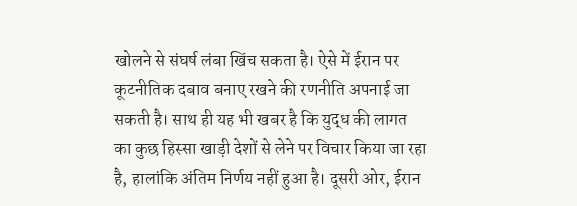खोलने से संघर्ष लंबा खिंच सकता है। ऐसे में ईरान पर कूटनीतिक दबाव बनाए रखने की रणनीति अपनाई जा सकती है। साथ ही यह भी खबर है कि युद्ध की लागत का कुछ हिस्सा खाड़ी देशों से लेने पर विचार किया जा रहा है, हालांकि अंतिम निर्णय नहीं हुआ है। दूसरी ओर, ईरान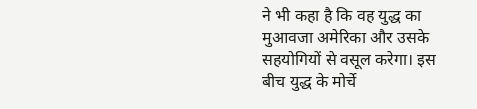ने भी कहा है कि वह युद्ध का मुआवजा अमेरिका और उसके सहयोगियों से वसूल करेगा। इस बीच युद्ध के मोर्चे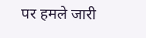पर हमले जारी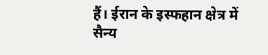हैं। ईरान के इस्फहान क्षेत्र में सैन्य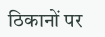ठिकानों पर